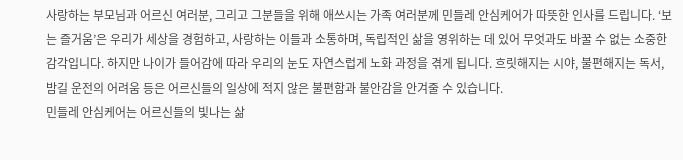사랑하는 부모님과 어르신 여러분, 그리고 그분들을 위해 애쓰시는 가족 여러분께 민들레 안심케어가 따뜻한 인사를 드립니다. ‘보는 즐거움’은 우리가 세상을 경험하고, 사랑하는 이들과 소통하며, 독립적인 삶을 영위하는 데 있어 무엇과도 바꿀 수 없는 소중한 감각입니다. 하지만 나이가 들어감에 따라 우리의 눈도 자연스럽게 노화 과정을 겪게 됩니다. 흐릿해지는 시야, 불편해지는 독서, 밤길 운전의 어려움 등은 어르신들의 일상에 적지 않은 불편함과 불안감을 안겨줄 수 있습니다.
민들레 안심케어는 어르신들의 빛나는 삶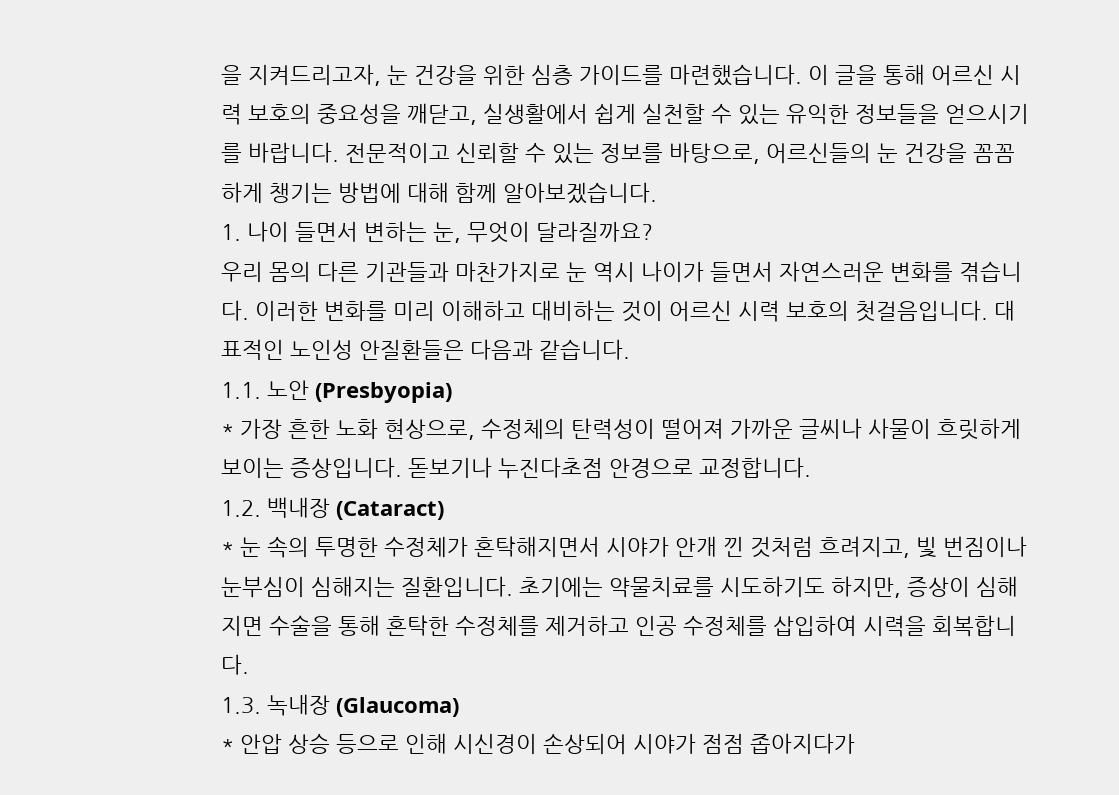을 지켜드리고자, 눈 건강을 위한 심층 가이드를 마련했습니다. 이 글을 통해 어르신 시력 보호의 중요성을 깨닫고, 실생활에서 쉽게 실천할 수 있는 유익한 정보들을 얻으시기를 바랍니다. 전문적이고 신뢰할 수 있는 정보를 바탕으로, 어르신들의 눈 건강을 꼼꼼하게 챙기는 방법에 대해 함께 알아보겠습니다.
1. 나이 들면서 변하는 눈, 무엇이 달라질까요?
우리 몸의 다른 기관들과 마찬가지로 눈 역시 나이가 들면서 자연스러운 변화를 겪습니다. 이러한 변화를 미리 이해하고 대비하는 것이 어르신 시력 보호의 첫걸음입니다. 대표적인 노인성 안질환들은 다음과 같습니다.
1.1. 노안 (Presbyopia)
* 가장 흔한 노화 현상으로, 수정체의 탄력성이 떨어져 가까운 글씨나 사물이 흐릿하게 보이는 증상입니다. 돋보기나 누진다초점 안경으로 교정합니다.
1.2. 백내장 (Cataract)
* 눈 속의 투명한 수정체가 혼탁해지면서 시야가 안개 낀 것처럼 흐려지고, 빛 번짐이나 눈부심이 심해지는 질환입니다. 초기에는 약물치료를 시도하기도 하지만, 증상이 심해지면 수술을 통해 혼탁한 수정체를 제거하고 인공 수정체를 삽입하여 시력을 회복합니다.
1.3. 녹내장 (Glaucoma)
* 안압 상승 등으로 인해 시신경이 손상되어 시야가 점점 좁아지다가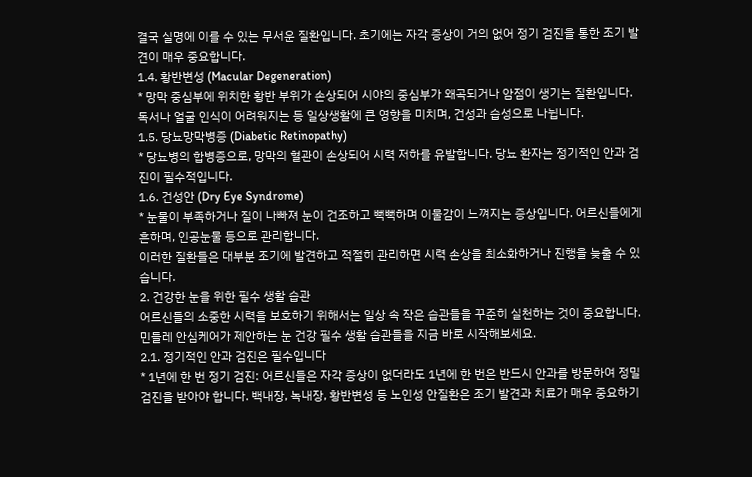결국 실명에 이를 수 있는 무서운 질환입니다. 초기에는 자각 증상이 거의 없어 정기 검진을 통한 조기 발견이 매우 중요합니다.
1.4. 황반변성 (Macular Degeneration)
* 망막 중심부에 위치한 황반 부위가 손상되어 시야의 중심부가 왜곡되거나 암점이 생기는 질환입니다. 독서나 얼굴 인식이 어려워지는 등 일상생활에 큰 영향을 미치며, 건성과 습성으로 나뉩니다.
1.5. 당뇨망막병증 (Diabetic Retinopathy)
* 당뇨병의 합병증으로, 망막의 혈관이 손상되어 시력 저하를 유발합니다. 당뇨 환자는 정기적인 안과 검진이 필수적입니다.
1.6. 건성안 (Dry Eye Syndrome)
* 눈물이 부족하거나 질이 나빠져 눈이 건조하고 뻑뻑하며 이물감이 느껴지는 증상입니다. 어르신들에게 흔하며, 인공눈물 등으로 관리합니다.
이러한 질환들은 대부분 조기에 발견하고 적절히 관리하면 시력 손상을 최소화하거나 진행을 늦출 수 있습니다.
2. 건강한 눈을 위한 필수 생활 습관
어르신들의 소중한 시력을 보호하기 위해서는 일상 속 작은 습관들을 꾸준히 실천하는 것이 중요합니다. 민들레 안심케어가 제안하는 눈 건강 필수 생활 습관들을 지금 바로 시작해보세요.
2.1. 정기적인 안과 검진은 필수입니다
* 1년에 한 번 정기 검진: 어르신들은 자각 증상이 없더라도 1년에 한 번은 반드시 안과를 방문하여 정밀 검진을 받아야 합니다. 백내장, 녹내장, 황반변성 등 노인성 안질환은 조기 발견과 치료가 매우 중요하기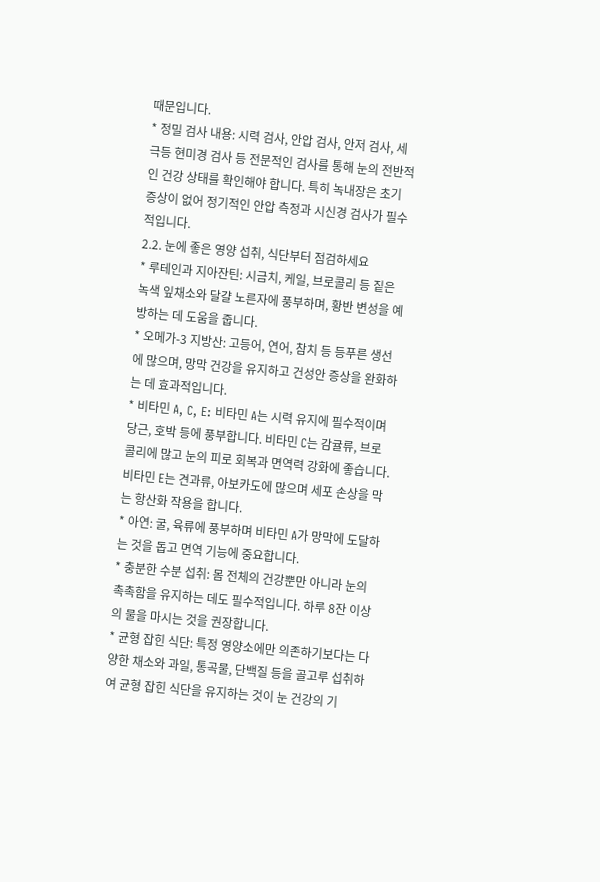때문입니다.
* 정밀 검사 내용: 시력 검사, 안압 검사, 안저 검사, 세극등 현미경 검사 등 전문적인 검사를 통해 눈의 전반적인 건강 상태를 확인해야 합니다. 특히 녹내장은 초기 증상이 없어 정기적인 안압 측정과 시신경 검사가 필수적입니다.
2.2. 눈에 좋은 영양 섭취, 식단부터 점검하세요
* 루테인과 지아잔틴: 시금치, 케일, 브로콜리 등 짙은 녹색 잎채소와 달걀 노른자에 풍부하며, 황반 변성을 예방하는 데 도움을 줍니다.
* 오메가-3 지방산: 고등어, 연어, 참치 등 등푸른 생선에 많으며, 망막 건강을 유지하고 건성안 증상을 완화하는 데 효과적입니다.
* 비타민 A, C, E: 비타민 A는 시력 유지에 필수적이며 당근, 호박 등에 풍부합니다. 비타민 C는 감귤류, 브로콜리에 많고 눈의 피로 회복과 면역력 강화에 좋습니다. 비타민 E는 견과류, 아보카도에 많으며 세포 손상을 막는 항산화 작용을 합니다.
* 아연: 굴, 육류에 풍부하며 비타민 A가 망막에 도달하는 것을 돕고 면역 기능에 중요합니다.
* 충분한 수분 섭취: 몸 전체의 건강뿐만 아니라 눈의 촉촉함을 유지하는 데도 필수적입니다. 하루 8잔 이상의 물을 마시는 것을 권장합니다.
* 균형 잡힌 식단: 특정 영양소에만 의존하기보다는 다양한 채소와 과일, 통곡물, 단백질 등을 골고루 섭취하여 균형 잡힌 식단을 유지하는 것이 눈 건강의 기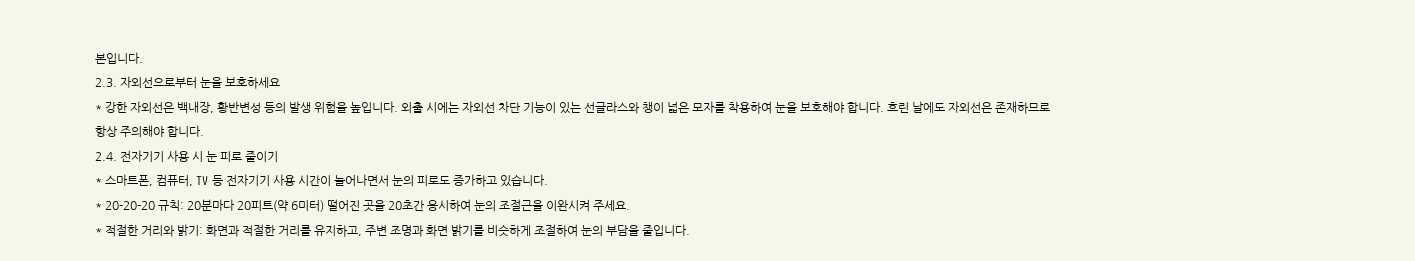본입니다.
2.3. 자외선으로부터 눈을 보호하세요
* 강한 자외선은 백내장, 황반변성 등의 발생 위험을 높입니다. 외출 시에는 자외선 차단 기능이 있는 선글라스와 챙이 넓은 모자를 착용하여 눈을 보호해야 합니다. 흐린 날에도 자외선은 존재하므로 항상 주의해야 합니다.
2.4. 전자기기 사용 시 눈 피로 줄이기
* 스마트폰, 컴퓨터, TV 등 전자기기 사용 시간이 늘어나면서 눈의 피로도 증가하고 있습니다.
* 20-20-20 규칙: 20분마다 20피트(약 6미터) 떨어진 곳을 20초간 응시하여 눈의 조절근을 이완시켜 주세요.
* 적절한 거리와 밝기: 화면과 적절한 거리를 유지하고, 주변 조명과 화면 밝기를 비슷하게 조절하여 눈의 부담을 줄입니다.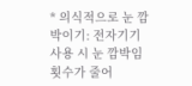* 의식적으로 눈 깜박이기: 전자기기 사용 시 눈 깜박임 횟수가 줄어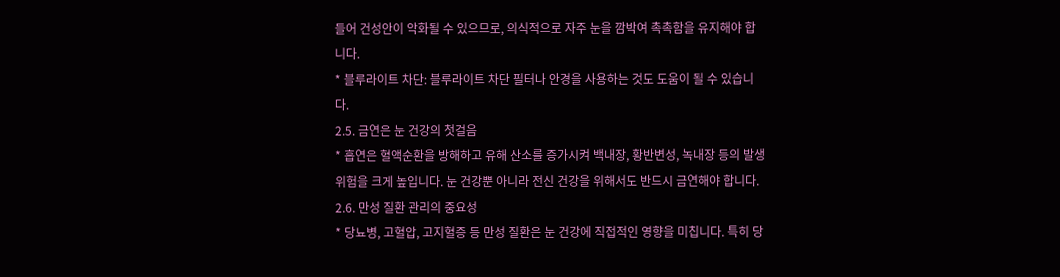들어 건성안이 악화될 수 있으므로, 의식적으로 자주 눈을 깜박여 촉촉함을 유지해야 합니다.
* 블루라이트 차단: 블루라이트 차단 필터나 안경을 사용하는 것도 도움이 될 수 있습니다.
2.5. 금연은 눈 건강의 첫걸음
* 흡연은 혈액순환을 방해하고 유해 산소를 증가시켜 백내장, 황반변성, 녹내장 등의 발생 위험을 크게 높입니다. 눈 건강뿐 아니라 전신 건강을 위해서도 반드시 금연해야 합니다.
2.6. 만성 질환 관리의 중요성
* 당뇨병, 고혈압, 고지혈증 등 만성 질환은 눈 건강에 직접적인 영향을 미칩니다. 특히 당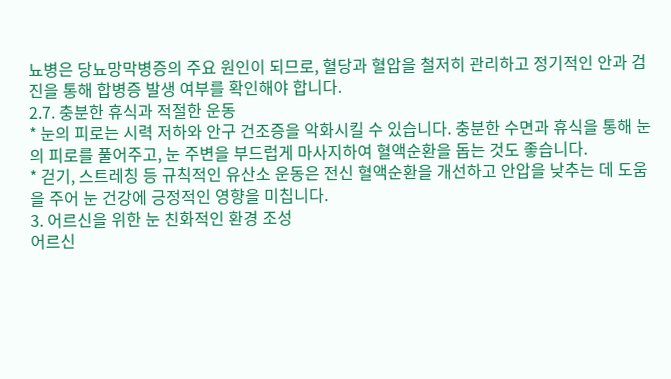뇨병은 당뇨망막병증의 주요 원인이 되므로, 혈당과 혈압을 철저히 관리하고 정기적인 안과 검진을 통해 합병증 발생 여부를 확인해야 합니다.
2.7. 충분한 휴식과 적절한 운동
* 눈의 피로는 시력 저하와 안구 건조증을 악화시킬 수 있습니다. 충분한 수면과 휴식을 통해 눈의 피로를 풀어주고, 눈 주변을 부드럽게 마사지하여 혈액순환을 돕는 것도 좋습니다.
* 걷기, 스트레칭 등 규칙적인 유산소 운동은 전신 혈액순환을 개선하고 안압을 낮추는 데 도움을 주어 눈 건강에 긍정적인 영향을 미칩니다.
3. 어르신을 위한 눈 친화적인 환경 조성
어르신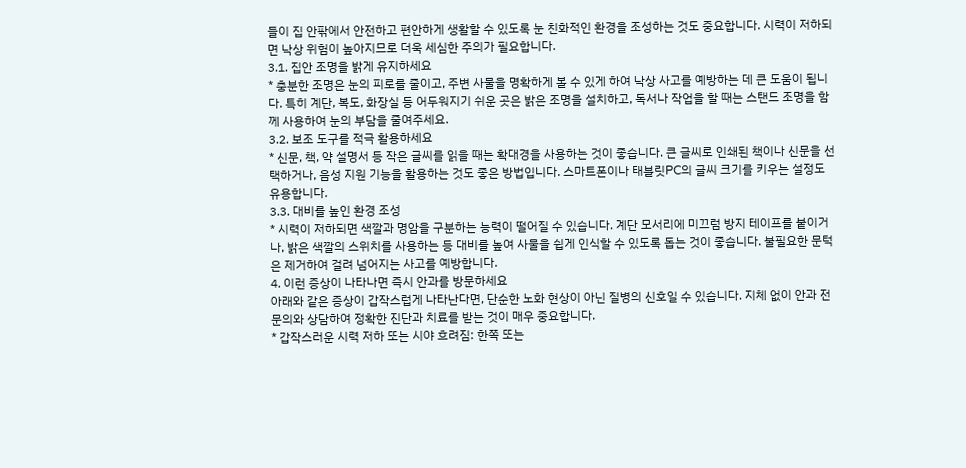들이 집 안팎에서 안전하고 편안하게 생활할 수 있도록 눈 친화적인 환경을 조성하는 것도 중요합니다. 시력이 저하되면 낙상 위험이 높아지므로 더욱 세심한 주의가 필요합니다.
3.1. 집안 조명을 밝게 유지하세요
* 충분한 조명은 눈의 피로를 줄이고, 주변 사물을 명확하게 볼 수 있게 하여 낙상 사고를 예방하는 데 큰 도움이 됩니다. 특히 계단, 복도, 화장실 등 어두워지기 쉬운 곳은 밝은 조명을 설치하고, 독서나 작업을 할 때는 스탠드 조명을 함께 사용하여 눈의 부담을 줄여주세요.
3.2. 보조 도구를 적극 활용하세요
* 신문, 책, 약 설명서 등 작은 글씨를 읽을 때는 확대경을 사용하는 것이 좋습니다. 큰 글씨로 인쇄된 책이나 신문을 선택하거나, 음성 지원 기능을 활용하는 것도 좋은 방법입니다. 스마트폰이나 태블릿PC의 글씨 크기를 키우는 설정도 유용합니다.
3.3. 대비를 높인 환경 조성
* 시력이 저하되면 색깔과 명암을 구분하는 능력이 떨어질 수 있습니다. 계단 모서리에 미끄럼 방지 테이프를 붙이거나, 밝은 색깔의 스위치를 사용하는 등 대비를 높여 사물을 쉽게 인식할 수 있도록 돕는 것이 좋습니다. 불필요한 문턱은 제거하여 걸려 넘어지는 사고를 예방합니다.
4. 이런 증상이 나타나면 즉시 안과를 방문하세요
아래와 같은 증상이 갑작스럽게 나타난다면, 단순한 노화 현상이 아닌 질병의 신호일 수 있습니다. 지체 없이 안과 전문의와 상담하여 정확한 진단과 치료를 받는 것이 매우 중요합니다.
* 갑작스러운 시력 저하 또는 시야 흐려짐: 한쪽 또는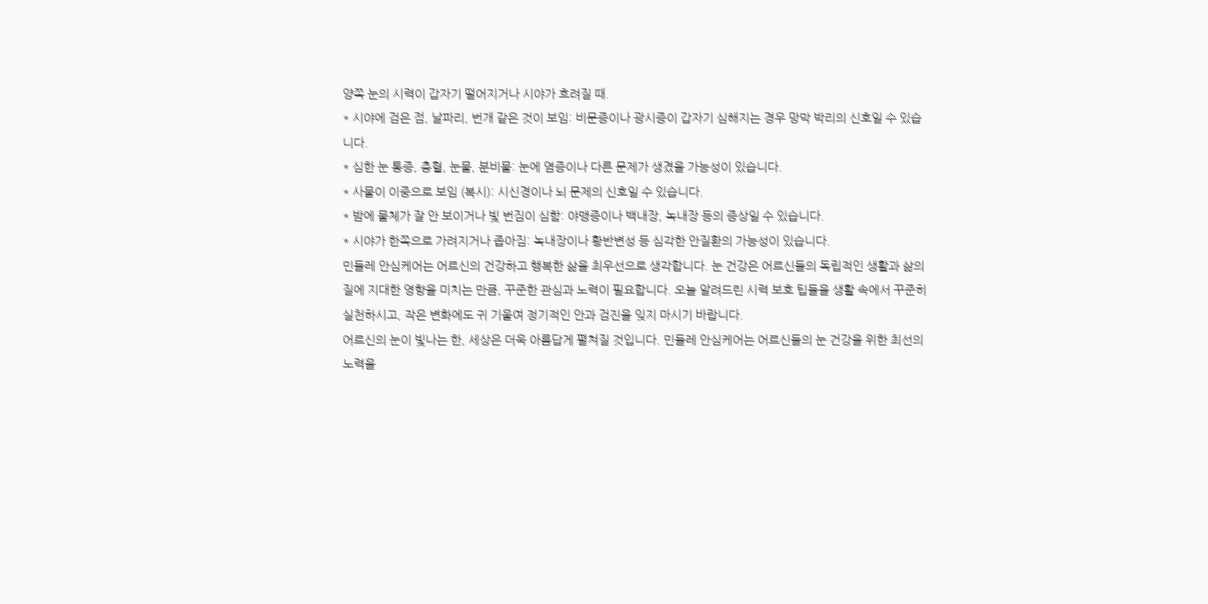양쪽 눈의 시력이 갑자기 떨어지거나 시야가 흐려질 때.
* 시야에 검은 점, 날파리, 번개 같은 것이 보임: 비문증이나 광시증이 갑자기 심해지는 경우 망막 박리의 신호일 수 있습니다.
* 심한 눈 통증, 충혈, 눈물, 분비물: 눈에 염증이나 다른 문제가 생겼을 가능성이 있습니다.
* 사물이 이중으로 보임 (복시): 시신경이나 뇌 문제의 신호일 수 있습니다.
* 밤에 물체가 잘 안 보이거나 빛 번짐이 심함: 야맹증이나 백내장, 녹내장 등의 증상일 수 있습니다.
* 시야가 한쪽으로 가려지거나 좁아짐: 녹내장이나 황반변성 등 심각한 안질환의 가능성이 있습니다.
민들레 안심케어는 어르신의 건강하고 행복한 삶을 최우선으로 생각합니다. 눈 건강은 어르신들의 독립적인 생활과 삶의 질에 지대한 영향을 미치는 만큼, 꾸준한 관심과 노력이 필요합니다. 오늘 알려드린 시력 보호 팁들을 생활 속에서 꾸준히 실천하시고, 작은 변화에도 귀 기울여 정기적인 안과 검진을 잊지 마시기 바랍니다.
어르신의 눈이 빛나는 한, 세상은 더욱 아름답게 펼쳐질 것입니다. 민들레 안심케어는 어르신들의 눈 건강을 위한 최선의 노력을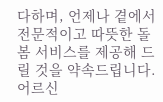다하며, 언제나 곁에서 전문적이고 따뜻한 돌봄 서비스를 제공해 드릴 것을 약속드립니다. 어르신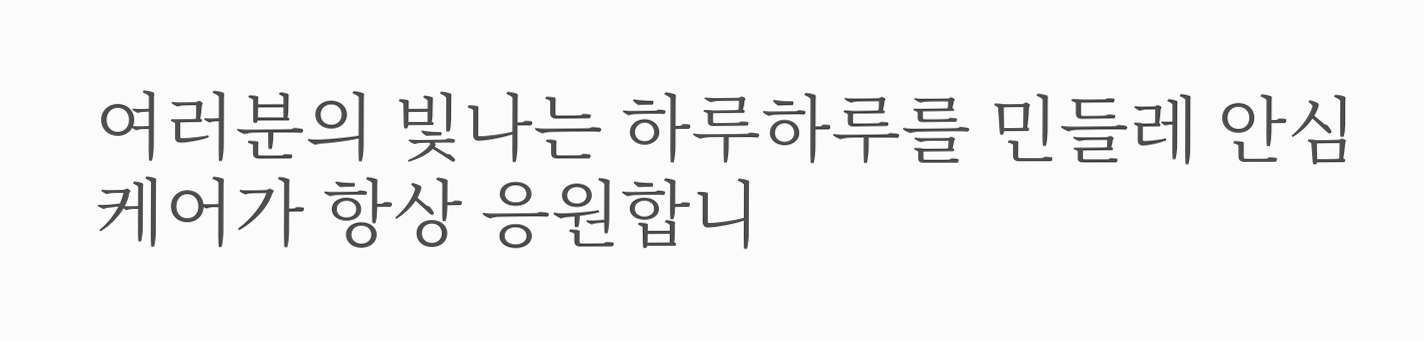여러분의 빛나는 하루하루를 민들레 안심케어가 항상 응원합니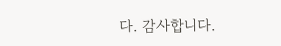다. 감사합니다.